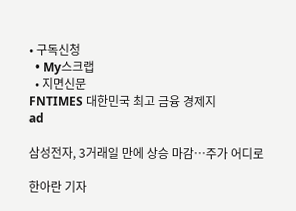• 구독신청
  • My스크랩
  • 지면신문
FNTIMES 대한민국 최고 금융 경제지
ad

삼성전자, 3거래일 만에 상승 마감…주가 어디로

한아란 기자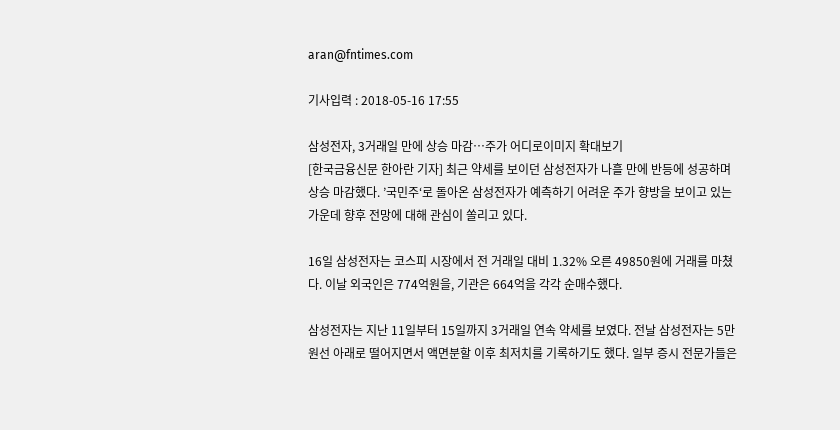aran@fntimes.com

기사입력 : 2018-05-16 17:55

삼성전자, 3거래일 만에 상승 마감…주가 어디로이미지 확대보기
[한국금융신문 한아란 기자] 최근 약세를 보이던 삼성전자가 나흘 만에 반등에 성공하며 상승 마감했다. ’국민주‘로 돌아온 삼성전자가 예측하기 어려운 주가 향방을 보이고 있는 가운데 향후 전망에 대해 관심이 쏠리고 있다.

16일 삼성전자는 코스피 시장에서 전 거래일 대비 1.32% 오른 49850원에 거래를 마쳤다. 이날 외국인은 774억원을, 기관은 664억을 각각 순매수했다.

삼성전자는 지난 11일부터 15일까지 3거래일 연속 약세를 보였다. 전날 삼성전자는 5만원선 아래로 떨어지면서 액면분할 이후 최저치를 기록하기도 했다. 일부 증시 전문가들은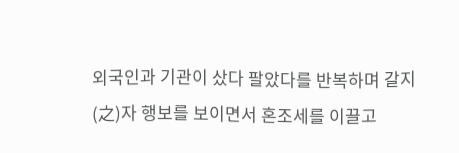외국인과 기관이 샀다 팔았다를 반복하며 갈지(之)자 행보를 보이면서 혼조세를 이끌고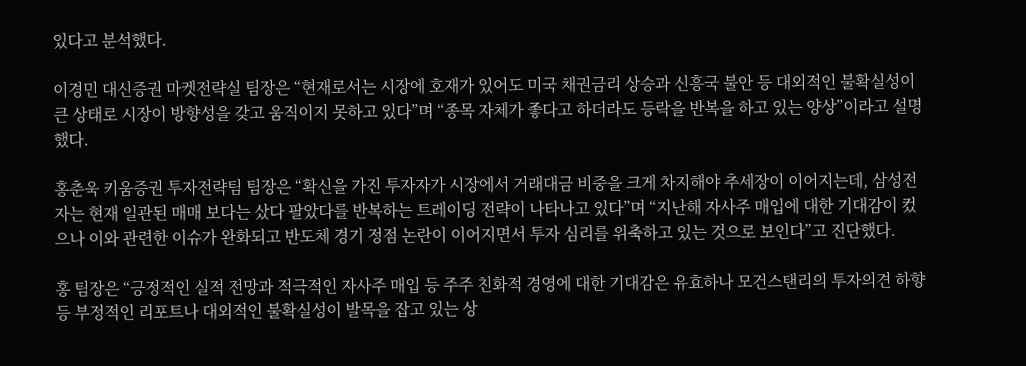있다고 분석했다.

이경민 대신증권 마켓전략실 팀장은 “현재로서는 시장에 호재가 있어도 미국 채권금리 상승과 신흥국 불안 등 대외적인 불확실성이 큰 상태로 시장이 방향성을 갖고 움직이지 못하고 있다”며 “종목 자체가 좋다고 하더라도 등락을 반복을 하고 있는 양상”이라고 설명했다.

홍춘욱 키움증권 투자전략팀 팀장은 “확신을 가진 투자자가 시장에서 거래대금 비중을 크게 차지해야 추세장이 이어지는데, 삼성전자는 현재 일관된 매매 보다는 샀다 팔았다를 반복하는 트레이딩 전략이 나타나고 있다”며 “지난해 자사주 매입에 대한 기대감이 컸으나 이와 관련한 이슈가 완화되고 반도체 경기 정점 논란이 이어지면서 투자 심리를 위축하고 있는 것으로 보인다”고 진단했다.

홍 팀장은 “긍정적인 실적 전망과 적극적인 자사주 매입 등 주주 친화적 경영에 대한 기대감은 유효하나 모건스탠리의 투자의견 하향 등 부정적인 리포트나 대외적인 불확실성이 발목을 잡고 있는 상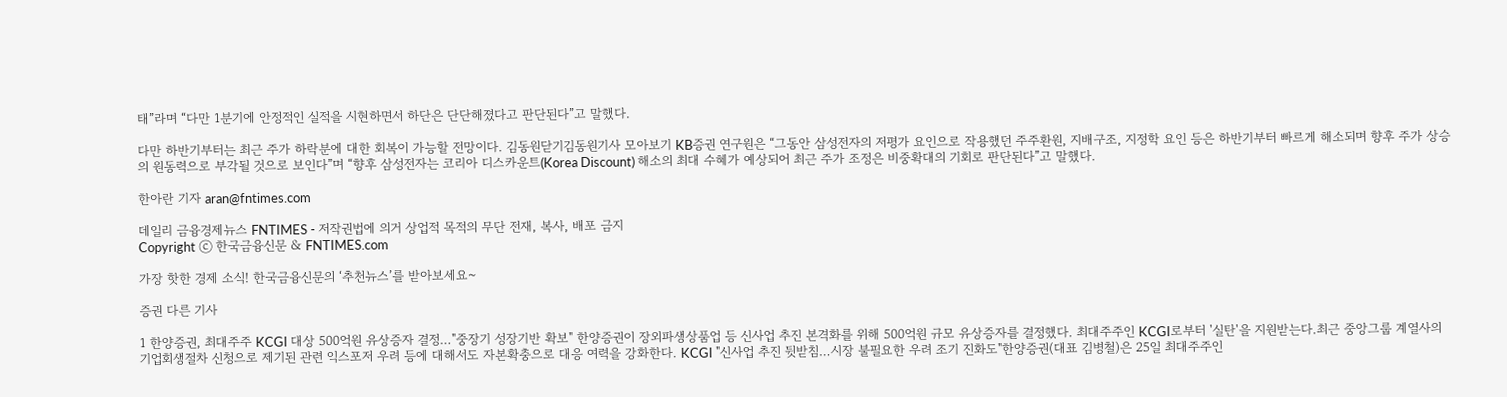태”라며 “다만 1분기에 안정적인 실적을 시현하면서 하단은 단단해졌다고 판단된다”고 말했다.

다만 하반기부터는 최근 주가 하락분에 대한 회복이 가능할 전망이다. 김동원닫기김동원기사 모아보기 KB증권 연구원은 “그동안 삼성전자의 저평가 요인으로 작용했던 주주환원, 지배구조, 지정학 요인 등은 하반기부터 빠르게 해소되며 향후 주가 상승의 원동력으로 부각될 것으로 보인다”며 “향후 삼성전자는 코리아 디스카운트(Korea Discount) 해소의 최대 수혜가 예상되어 최근 주가 조정은 비중확대의 기회로 판단된다”고 말했다.

한아란 기자 aran@fntimes.com

데일리 금융경제뉴스 FNTIMES - 저작권법에 의거 상업적 목적의 무단 전재, 복사, 배포 금지
Copyright ⓒ 한국금융신문 & FNTIMES.com

가장 핫한 경제 소식! 한국금융신문의 ‘추천뉴스’를 받아보세요~

증권 다른 기사

1 한양증권, 최대주주 KCGI 대상 500억원 유상증자 결정…"중장기 성장기반 확보" 한양증권이 장외파생상품업 등 신사업 추진 본격화를 위해 500억원 규모 유상증자를 결정했다. 최대주주인 KCGI로부터 '실탄'을 지원받는다.최근 중앙그룹 계열사의 기업회생절차 신청으로 제기된 관련 익스포저 우려 등에 대해서도 자본확충으로 대응 여력을 강화한다. KCGI "신사업 추진 뒷받침…시장 불필요한 우려 조기 진화도"한양증권(대표 김병철)은 25일 최대주주인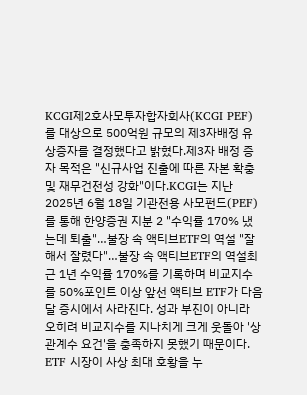KCGI제2호사모투자합자회사(KCGI PEF)를 대상으로 500억원 규모의 제3자배정 유상증자를 결정했다고 밝혔다.제3자 배정 증자 목적은 "신규사업 진출에 따른 자본 확충 및 재무건전성 강화"이다.KCGI는 지난 2025년 6월 18일 기관전용 사모펀드(PEF)를 통해 한양증권 지분 2 "수익률 170% 냈는데 퇴출"…불장 속 액티브ETF의 역설 "잘해서 잘렸다"…불장 속 액티브ETF의 역설최근 1년 수익률 170%를 기록하며 비교지수를 50%포인트 이상 앞선 액티브 ETF가 다음 달 증시에서 사라진다. 성과 부진이 아니라 오히려 비교지수를 지나치게 크게 웃돌아 '상관계수 요건'을 충족하지 못했기 때문이다. ETF 시장이 사상 최대 호황을 누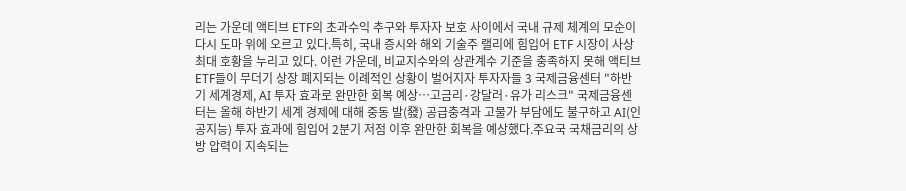리는 가운데 액티브 ETF의 초과수익 추구와 투자자 보호 사이에서 국내 규제 체계의 모순이 다시 도마 위에 오르고 있다.특히, 국내 증시와 해외 기술주 랠리에 힘입어 ETF 시장이 사상 최대 호황을 누리고 있다. 이런 가운데, 비교지수와의 상관계수 기준을 충족하지 못해 액티브 ETF들이 무더기 상장 폐지되는 이례적인 상황이 벌어지자 투자자들 3 국제금융센터 "하반기 세계경제, AI 투자 효과로 완만한 회복 예상…고금리·강달러·유가 리스크" 국제금융센터는 올해 하반기 세계 경제에 대해 중동 발(發) 공급충격과 고물가 부담에도 불구하고 AI(인공지능) 투자 효과에 힘입어 2분기 저점 이후 완만한 회복을 예상했다.주요국 국채금리의 상방 압력이 지속되는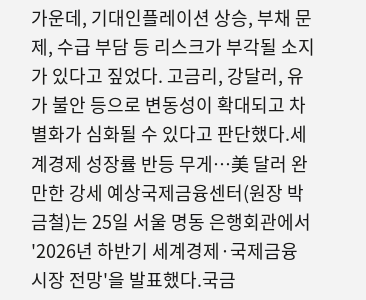가운데, 기대인플레이션 상승, 부채 문제, 수급 부담 등 리스크가 부각될 소지가 있다고 짚었다. 고금리, 강달러, 유가 불안 등으로 변동성이 확대되고 차별화가 심화될 수 있다고 판단했다.세계경제 성장률 반등 무게…美 달러 완만한 강세 예상국제금융센터(원장 박금철)는 25일 서울 명동 은행회관에서 '2026년 하반기 세계경제·국제금융 시장 전망'을 발표했다.국금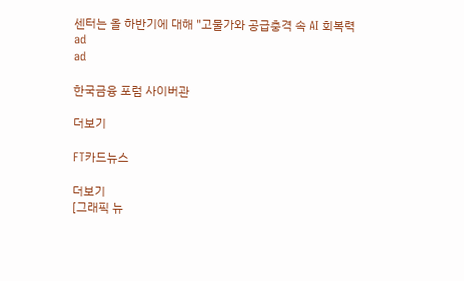센터는 올 하반기에 대해 "고물가와 공급충격 속 AI 회복력
ad
ad

한국금융 포럼 사이버관

더보기

FT카드뉴스

더보기
[그래픽 뉴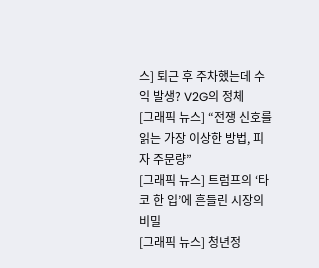스] 퇴근 후 주차했는데 수익 발생? V2G의 정체
[그래픽 뉴스] “전쟁 신호를 읽는 가장 이상한 방법, 피자 주문량”
[그래픽 뉴스] 트럼프의 ‘타코 한 입’에 흔들린 시장의 비밀
[그래픽 뉴스] 청년정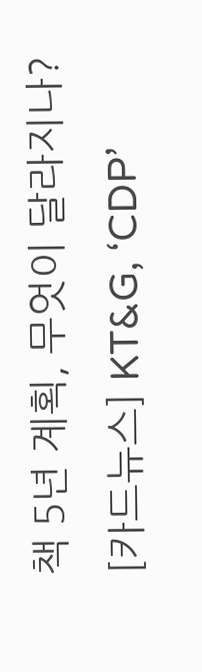책 5년 계획, 무엇이 달라지나?
[카드뉴스] KT&G, ‘CDP’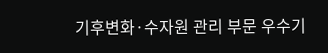기후변화·수자원 관리 부문 우수기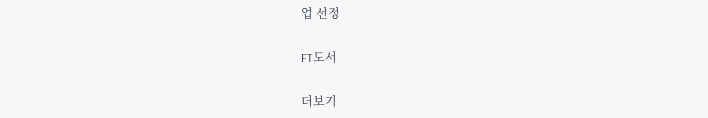업 선정

FT도서

더보기